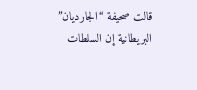قالت صحيفة “الجارديان” البريطانية إن السلطات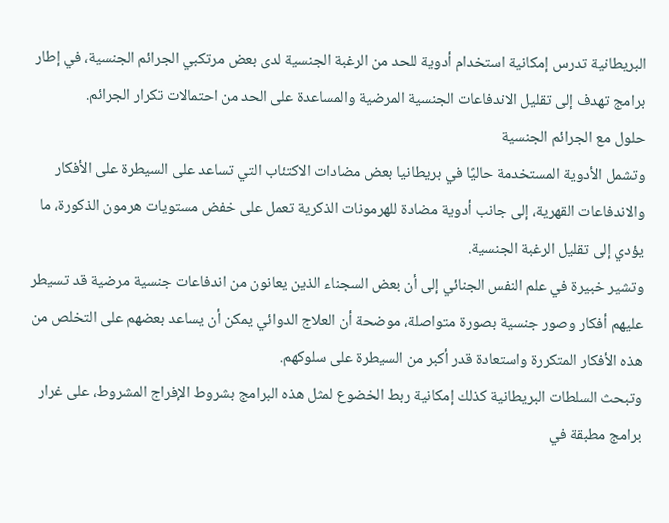البريطانية تدرس إمكانية استخدام أدوية للحد من الرغبة الجنسية لدى بعض مرتكبي الجرائم الجنسية، في إطار برامج تهدف إلى تقليل الاندفاعات الجنسية المرضية والمساعدة على الحد من احتمالات تكرار الجرائم.
حلول مع الجرائم الجنسية
وتشمل الأدوية المستخدمة حاليًا في بريطانيا بعض مضادات الاكتئاب التي تساعد على السيطرة على الأفكار والاندفاعات القهرية، إلى جانب أدوية مضادة للهرمونات الذكرية تعمل على خفض مستويات هرمون الذكورة، ما يؤدي إلى تقليل الرغبة الجنسية.
وتشير خبيرة في علم النفس الجنائي إلى أن بعض السجناء الذين يعانون من اندفاعات جنسية مرضية قد تسيطر عليهم أفكار وصور جنسية بصورة متواصلة، موضحة أن العلاج الدوائي يمكن أن يساعد بعضهم على التخلص من هذه الأفكار المتكررة واستعادة قدر أكبر من السيطرة على سلوكهم.
وتبحث السلطات البريطانية كذلك إمكانية ربط الخضوع لمثل هذه البرامج بشروط الإفراج المشروط، على غرار برامج مطبقة في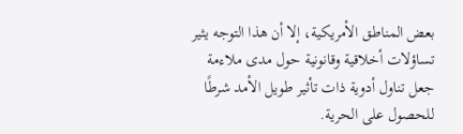بعض المناطق الأمريكية، إلا أن هذا التوجه يثير تساؤلات أخلاقية وقانونية حول مدى ملاءمة جعل تناول أدوية ذات تأثير طويل الأمد شرطًا للحصول على الحرية.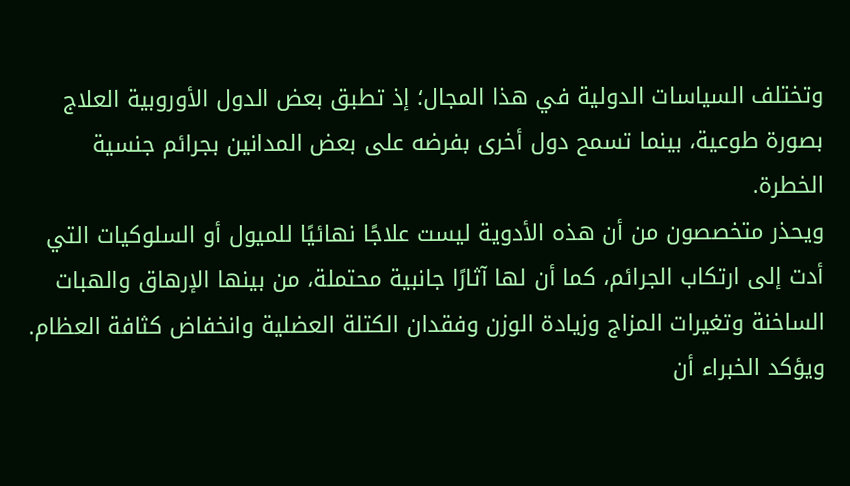وتختلف السياسات الدولية في هذا المجال؛ إذ تطبق بعض الدول الأوروبية العلاج بصورة طوعية، بينما تسمح دول أخرى بفرضه على بعض المدانين بجرائم جنسية الخطرة.
ويحذر متخصصون من أن هذه الأدوية ليست علاجًا نهائيًا للميول أو السلوكيات التي أدت إلى ارتكاب الجرائم، كما أن لها آثارًا جانبية محتملة، من بينها الإرهاق والهبات الساخنة وتغيرات المزاج وزيادة الوزن وفقدان الكتلة العضلية وانخفاض كثافة العظام.
ويؤكد الخبراء أن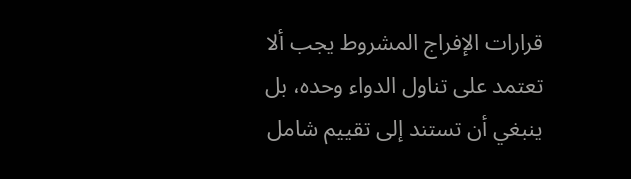قرارات الإفراج المشروط يجب ألا تعتمد على تناول الدواء وحده، بل ينبغي أن تستند إلى تقييم شامل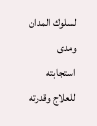لسلوك المدان ومدى استجابته للعلاج وقدرته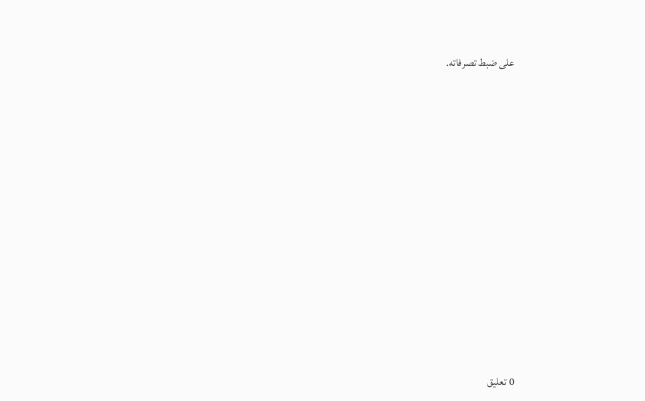على ضبط تصرفاته.


















0 تعليق